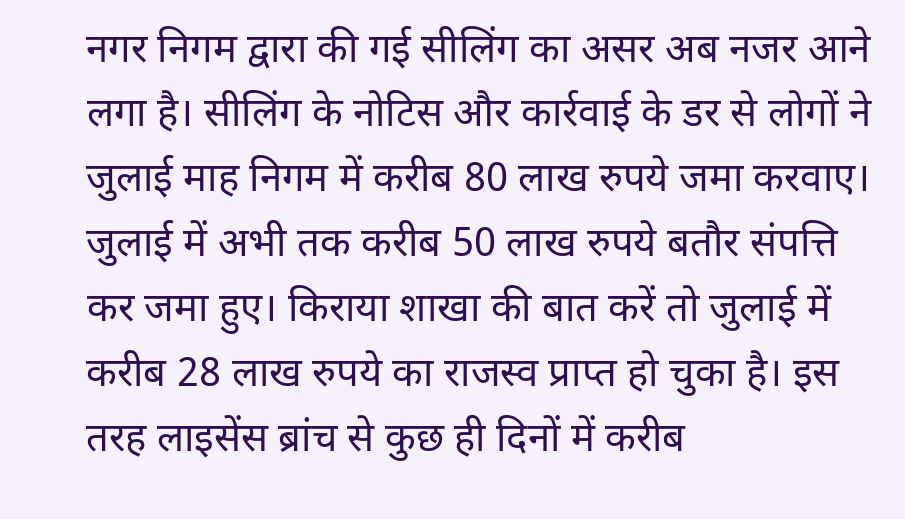नगर निगम द्वारा की गई सीलिंग का असर अब नजर आने लगा है। सीलिंग के नोटिस और कार्रवाई के डर से लोगों ने जुलाई माह निगम में करीब 80 लाख रुपये जमा करवाए। जुलाई में अभी तक करीब 50 लाख रुपये बतौर संपत्ति कर जमा हुए। किराया शाखा की बात करें तो जुलाई में करीब 28 लाख रुपये का राजस्व प्राप्त हो चुका है। इस तरह लाइसेंस ब्रांच से कुछ ही दिनों में करीब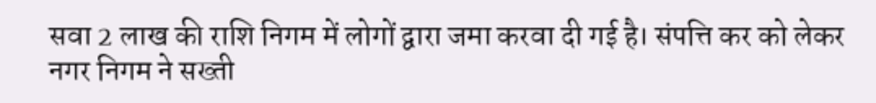सवा 2 लाख की राशि निगम में लोगों द्वारा जमा करवा दी गई है। संपत्ति कर को लेकर नगर निगम ने सख्ती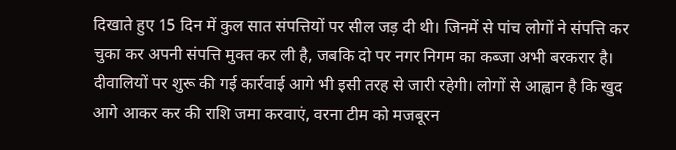दिखाते हुए 15 दिन में कुल सात संपत्तियों पर सील जड़ दी थी। जिनमें से पांच लोगों ने संपत्ति कर चुका कर अपनी संपत्ति मुक्त कर ली है, जबकि दो पर नगर निगम का कब्जा अभी बरकरार है।
दीवालियों पर शुरू की गई कार्रवाई आगे भी इसी तरह से जारी रहेगी। लोगों से आह्वान है कि खुद आगे आकर कर की राशि जमा करवाएं, वरना टीम को मजबूरन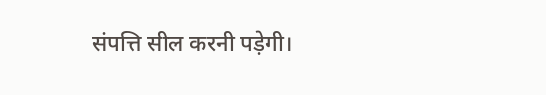संपत्ति सील करनी पड़ेगी।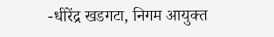-धीरेंद्र खडगटा, निगम आयुक्त